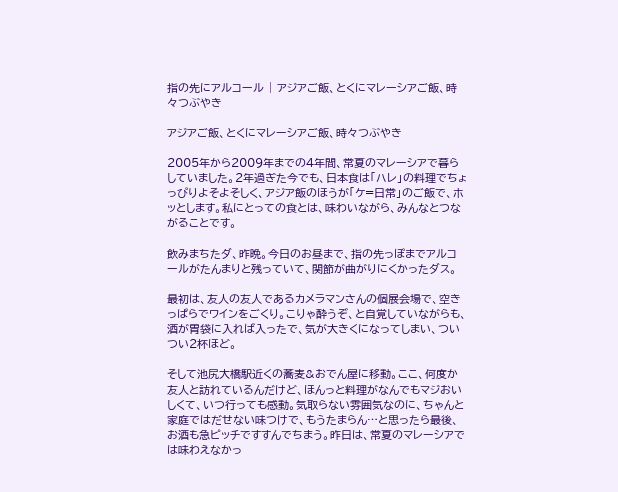指の先にアルコール | アジアご飯、とくにマレーシアご飯、時々つぶやき

アジアご飯、とくにマレーシアご飯、時々つぶやき

2005年から2009年までの4年間、常夏のマレーシアで暮らしていました。2年過ぎた今でも、日本食は「ハレ」の料理でちょっぴりよそよそしく、アジア飯のほうが「ケ=日常」のご飯で、ホッとします。私にとっての食とは、味わいながら、みんなとつながることです。

飲みまちたダ、昨晩。今日のお昼まで、指の先っぽまでアルコールがたんまりと残っていて、関節が曲がりにくかったダス。

最初は、友人の友人であるカメラマンさんの個展会場で、空きっぱらでワインをごくり。こりゃ酔うぞ、と自覚していながらも、酒が胃袋に入れば入ったで、気が大きくになってしまい、ついつい2杯ほど。

そして池尻大橋駅近くの蕎麦&おでん屋に移動。ここ、何度か友人と訪れているんだけど、ほんっと料理がなんでもマジおいしくて、いつ行っても感動。気取らない雰囲気なのに、ちゃんと家庭ではだせない味つけで、もうたまらん…と思ったら最後、お酒も急ピッチですすんでちまう。昨日は、常夏のマレーシアでは味わえなかっ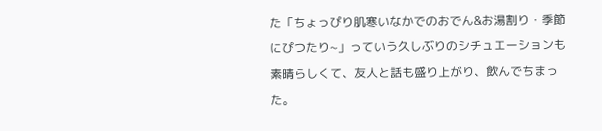た「ちょっぴり肌寒いなかでのおでん&お湯割り・季節にぴつたり~」っていう久しぶりのシチュエーションも素晴らしくて、友人と話も盛り上がり、飲んでちまった。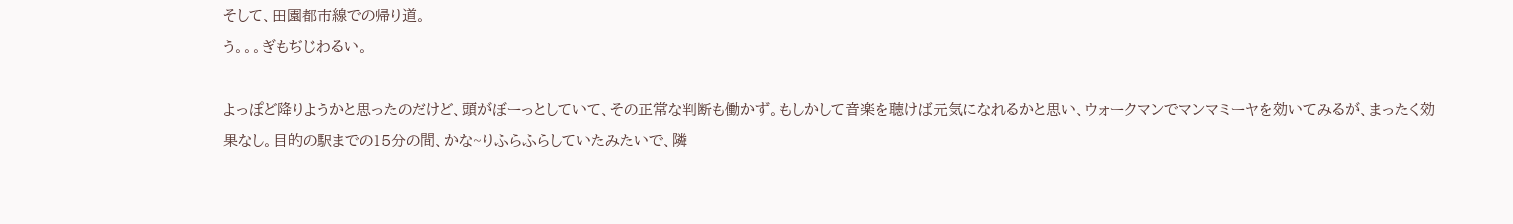そして、田園都市線での帰り道。
う。。。ぎもぢじわるい。

よっぽど降りようかと思ったのだけど、頭がぼーっとしていて、その正常な判断も働かず。もしかして音楽を聴けば元気になれるかと思い、ウォークマンでマンマミーヤを効いてみるが、まったく効果なし。目的の駅までの15分の間、かな~りふらふらしていたみたいで、隣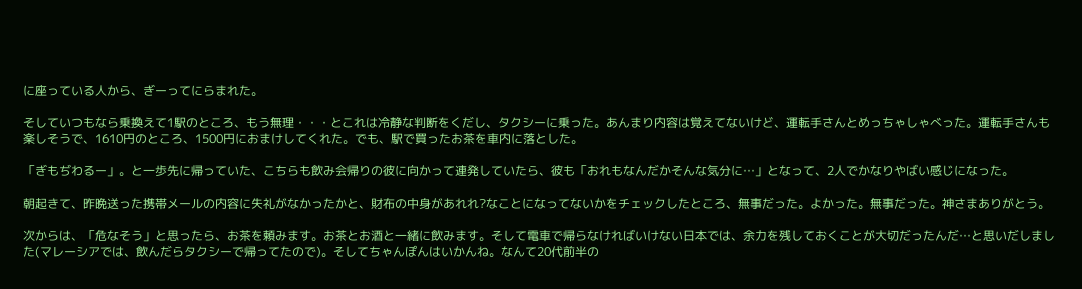に座っている人から、ぎーってにらまれた。

そしていつもなら乗換えて1駅のところ、もう無理・・・とこれは冷静な判断をくだし、タクシーに乗った。あんまり内容は覚えてないけど、運転手さんとめっちゃしゃべった。運転手さんも楽しそうで、1610円のところ、1500円におまけしてくれた。でも、駅で買ったお茶を車内に落とした。

「ぎもぢわるー」。と一歩先に帰っていた、こちらも飲み会帰りの彼に向かって連発していたら、彼も「おれもなんだかそんな気分に…」となって、2人でかなりやばい感じになった。

朝起きて、昨晩送った携帯メールの内容に失礼がなかったかと、財布の中身があれれ?なことになってないかをチェックしたところ、無事だった。よかった。無事だった。神さまありがとう。

次からは、「危なそう」と思ったら、お茶を頼みます。お茶とお酒と一緒に飲みます。そして電車で帰らなければいけない日本では、余力を残しておくことが大切だったんだ…と思いだしました(マレーシアでは、飲んだらタクシーで帰ってたので)。そしてちゃんぽんはいかんね。なんて20代前半の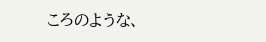ころのような、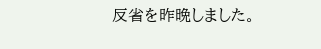反省を昨晩しました。